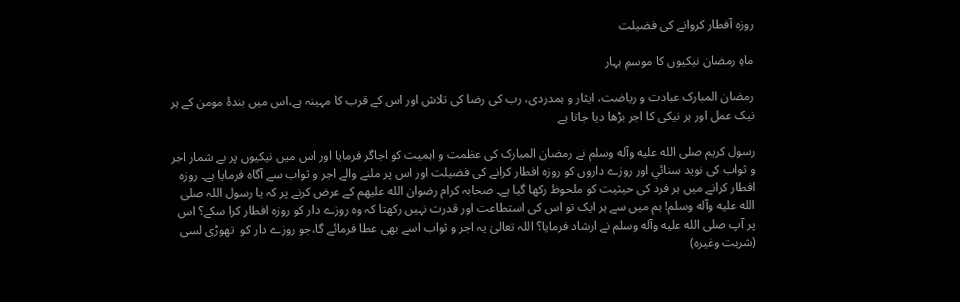روزہ آفطار کروانے کی فضیلت

ماہِ رمضان نیکیوں کا موسمِ بہار

رمضان المبارک عبادت و ریاضت، ایثار و ہمدردی، رب کی رضا کی تلاش اور اس کے قرب کا مہینہ ہے،اس میں بندۂ مومن کے ہر نیک عمل اور ہر نیکی کا اجر بڑھا دیا جاتا ہے

رسول كريم صلى الله عليه وآله وسلم نے رمضان المبارک کی عظمت و اہمیت کو اجاگر فرمايا اور اس میں نیکیوں پر بے شمار اجر و ثواب کی نوید سنائي اور روزے داروں کو روزہ افطار کرانے کی فضیلت اور اس پر ملنے والے اجر و ثواب سے آگاہ فرمایا ہے۔ روزہ افطار کرانے میں ہر فرد کی حیثیت کو ملحوظ رکھا گیا ہے۔ صحابہ کرام رضوان الله عليهم کے عرض کرنے پر کہ یا رسول اللہ صلى الله عليه وآله وسلم! ہم میں سے ہر ایک تو اس کی استطاعت اور قدرت نہیں رکھتا کہ وہ روزے دار کو روزہ افطار کرا سکے؟ اس پر آپ صلى الله عليه وآله وسلم نے ارشاد فرمایا؟ اللہ تعالیٰ یہ اجر و ثواب اسے بھی عطا فرمائے گا،جو روزے دار کو  تھوڑی لسی (شربت وغیرہ)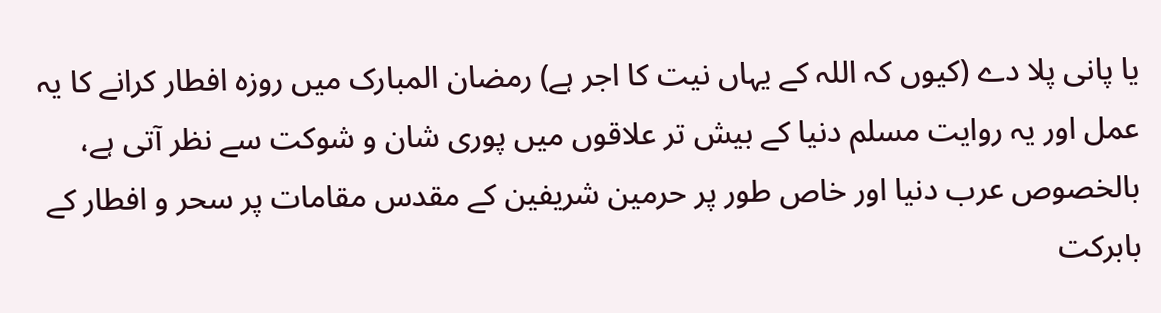یا پانی پلا دے (کیوں کہ اللہ کے یہاں نیت کا اجر ہے) رمضان المبارک میں روزہ افطار کرانے کا یہ عمل اور یہ روایت مسلم دنیا کے بیش تر علاقوں میں پوری شان و شوکت سے نظر آتی ہے، بالخصوص عرب دنیا اور خاص طور پر حرمین شریفین کے مقدس مقامات پر سحر و افطار کے بابرکت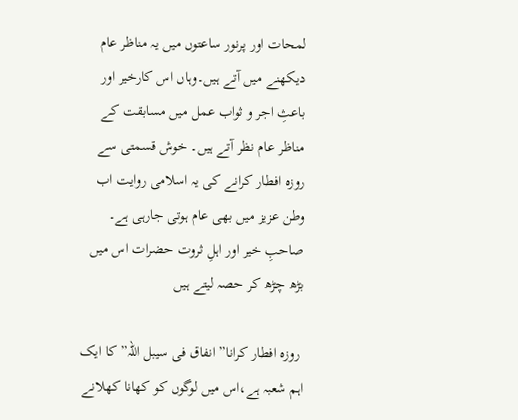لمحات اور پرنور ساعتوں میں یہ مناظر عام دیکھنے میں آتے ہیں۔وہاں اس کارخیر اور باعثِ اجر و ثواب عمل میں مسابقت کے مناظر عام نظر آتے ہیں۔ خوش قسمتی سے روزہ افطار کرانے کی یہ اسلامی روایت اب وطن عزيز ميں بھی عام ہوتی جارہی ہے۔ صاحبِ خیر اور اہلِ ثروت حضرات اس میں بڑھ چڑھ کر حصہ لیتے ہیں

 روزہ افطار کرانا” انفاق فی سیبل اللہ” کا ایک اہم شعبہ ہے،اس میں لوگوں کو کھانا کھلانے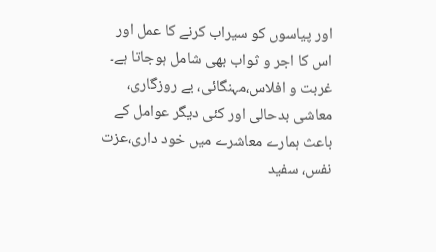اور پیاسوں کو سیراب کرنے کا عمل اور اس کا اجر و ثواب بھی شامل ہوجاتا ہے۔ غربت و افلاس،مہنگائی، بے روزگاری، معاشی بدحالی اور کئی دیگر عوامل کے باعث ہمارے معاشرے میں خود داری،عزت نفس، سفید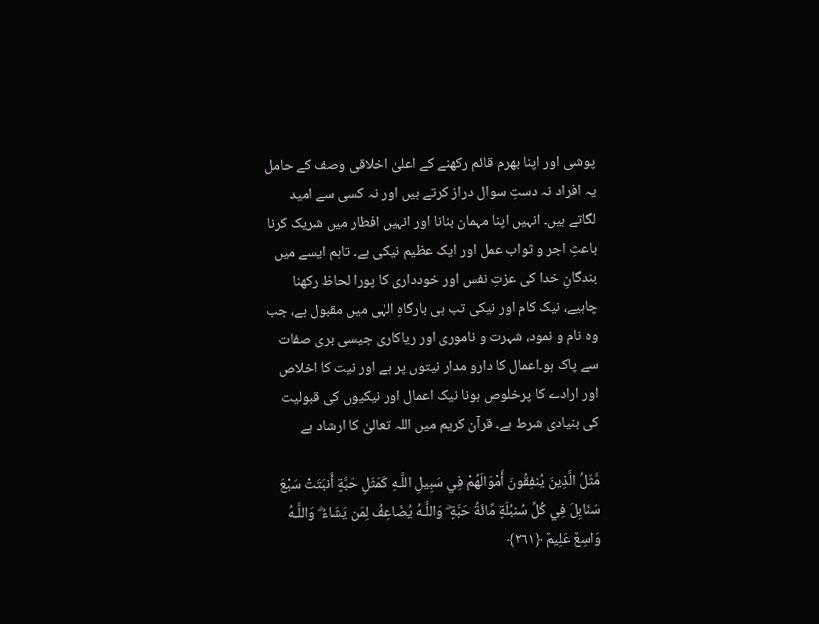پوشی اور اپنا بھرم قائم رکھنے کے اعلیٰ اخلاقی وصف کے حامل یہ افراد نہ دستِ سوال دراز کرتے ہیں اور نہ کسی سے امید لگاتے ہیں۔ انہیں اپنا مہمان بنانا اور انہیں افطار میں شریک کرنا باعثِ اجر و ثواب عمل اور ایک عظیم نیکی ہے۔ تاہم ایسے میں بندگانِ خدا کی عزتِ نفس اور خودداری کا پورا لحاظ رکھنا چاہیے، نیک کام اور نیکی تب ہی بارگاہِ الہٰی میں مقبول ہے، جب وہ نام و نمود، شہرت و ناموری اور ریاکاری جیسی بری صفات سے پاک ہو۔اعمال کا دارو مدار نیتوں پر ہے اور نیت کا اخلاص اور ارادے کا پرخلوص ہونا نیک اعمال اور نیکیوں کی قبولیت کی بنیادی شرط ہے۔ قرآن کریم میں اللہ تعالیٰ کا ارشاد ہے

مَّثَلُ الَّذِينَ يُنفِقُونَ أَمْوَالَهُمْ فِي سَبِيلِ اللَّـهِ كَمَثَلِ حَبَّةٍ أَنبَتَتْ سَبْعَ سَنَابِلَ فِي كُلِّ سُنبُلَةٍ مِّائَةُ حَبَّةٍ ۗ وَاللَّـهُ يُضَاعِفُ لِمَن يَشَاءُ ۗ وَاللَّـهُ وَاسِعٌ عَلِيمٌ ﴿٢٦١﴾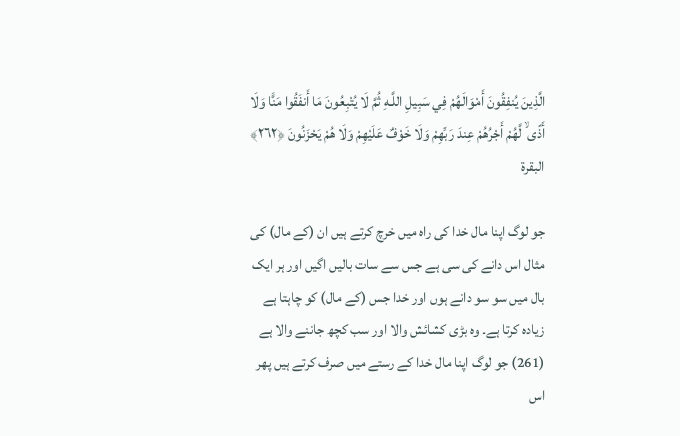الَّذِينَ يُنفِقُونَ أَمْوَالَهُمْ فِي سَبِيلِ اللَّـهِ ثُمَّ لَا يُتْبِعُونَ مَا أَنفَقُوا مَنًّا وَلَا أَذًى ۙ لَّهُمْ أَجْرُ‌هُمْ عِندَ رَ‌بِّهِمْ وَلَا خَوْفٌ عَلَيْهِمْ وَلَا هُمْ يَحْزَنُونَ ﴿٢٦٢﴾ البقرة

جو لوگ اپنا مال خدا کی راہ میں خرچ کرتے ہیں ان (کے مال) کی مثال اس دانے کی سی ہے جس سے سات بالیں اگیں اور ہر ایک بال میں سو سو دانے ہوں اور خدا جس (کے مال) کو چاہتا ہے زیادہ کرتا ہے۔ وہ بڑی کشائش والا اور سب کچھ جاننے والا ہے (261) جو لوگ اپنا مال خدا کے رستے میں صرف کرتے ہیں پھر اس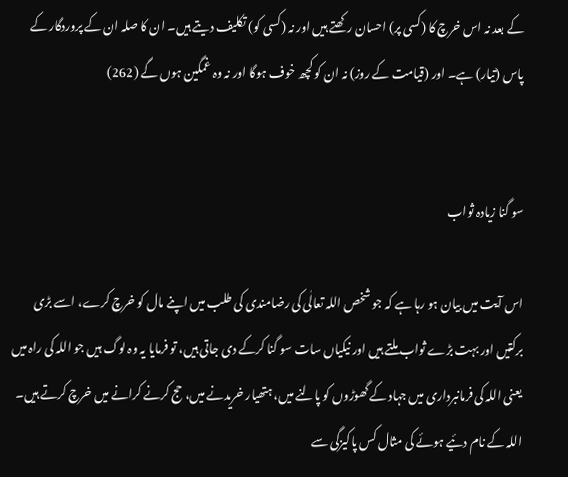کے بعد نہ اس خرچ کا (کسی پر) احسان رکھتے ہیں اور نہ (کسی کو) تکلیف دیتے ہیں۔ ان کا صلہ ان کے پروردگار کے پاس (تیار) ہے۔ اور (قیامت کے روز) نہ ان کو کچھ خوف ہوگا اور نہ وہ غمگین ہوں گے (262)


سو گنا زیادہ ثواب

اس آیت میں بیان ہو رہا ہے کہ جو شخص اللہ تعالٰی کی رضامندی کی طلب میں اپنے مال کو خرچ کرے، اسے بڑی برکتیں اور بہت بڑے ثواب ملتے ہیں اور نیکیاں سات سو گنا کرکے دی جاتی ہیں، تو فرمایا یہ وہ لوگ ہیں جو اللہ کی راہ میں یعنی اللہ کی فرمانبرداری میں جہاد کے گھوڑوں کو پالنے میں، ہتھیار خریدنے میں، حج کرنے کرانے میں خرچ کرتے ہیں۔ اللہ کے نام دئیے ہوئے کی مثال کس پاکیزگی سے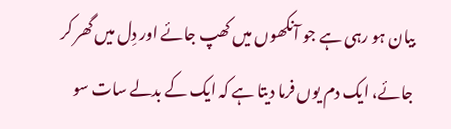بیان ہو رہی ہے جو آنکھوں میں کھپ جائے اور دِل میں گھر کر جائے، ایک دم یوں فرما دیتا ہے کہ ایک کے بدلے سات سو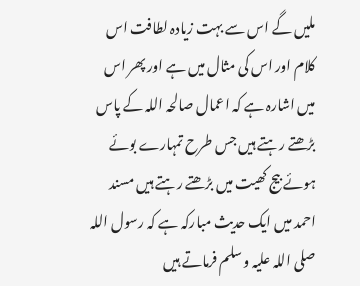ملیں گے اس سے بہت زیادہ لطافت اس کلام اور اس کی مثال میں ہے اور پھر اس میں اشارہ ہے کہ اعمال صالحہ اللہ کے پاس بڑھتے رہتے ہیں جس طرح تمہارے بوئے ہوئے بیج کھیت میں بڑھتے رہتے ہیں مسند احمد میں ایک حدیث مبارکہ ہے کہ رسول اللہ صلی اللہ علیہ وسلم فرماتے ہیں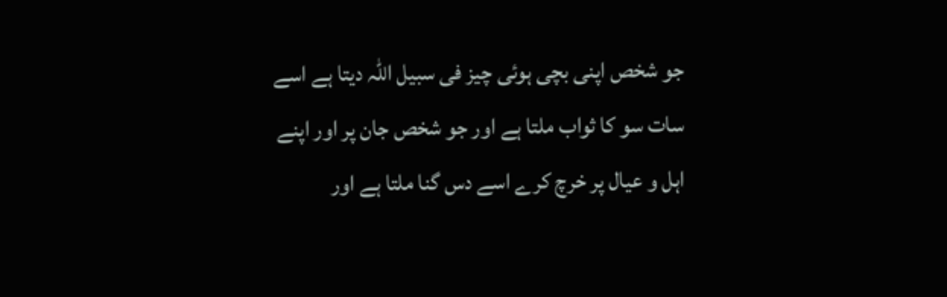جو شخص اپنی بچی ہوئی چیز فی سبیل اللہ دیتا ہے اسے سات سو کا ثواب ملتا ہے اور جو شخص جان پر اور اپنے اہل و عیال پر خرچ کرے اسے دس گنا ملتا ہے اور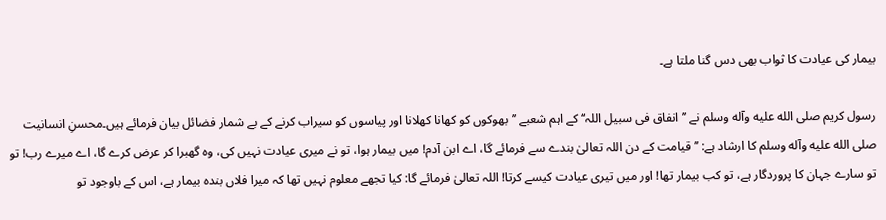بیمار کی عیادت کا ثواب بھی دس گنا ملتا ہے۔

رسول كريم صلى الله عليه وآله وسلم نے ’’انفاق فی سبیل اللہ‘‘ کے اہم شعبے ’’بھوکوں کو کھانا کھلانا اور پیاسوں کو سیراب کرنے کے بے شمار فضائل بیان فرمائے ہیں۔محسنِ انسانیت صلى الله عليه وآله وسلم کا ارشاد ہے: ’’قیامت کے دن اللہ تعالیٰ بندے سے فرمائے گا، اے ابن آدم! میں بیمار ہوا، تو نے میری عیادت نہیں کی، وہ گھبرا کر عرض کرے گا، اے میرے رب! تو تو سارے جہان کا پروردگار ہے، تو کب بیمار تھا! اور میں تیری عیادت کیسے کرتا! اللہ تعالیٰ فرمائے گا: کیا تجھے معلوم نہیں تھا کہ میرا فلاں بندہ بیمار ہے، اس کے باوجود تو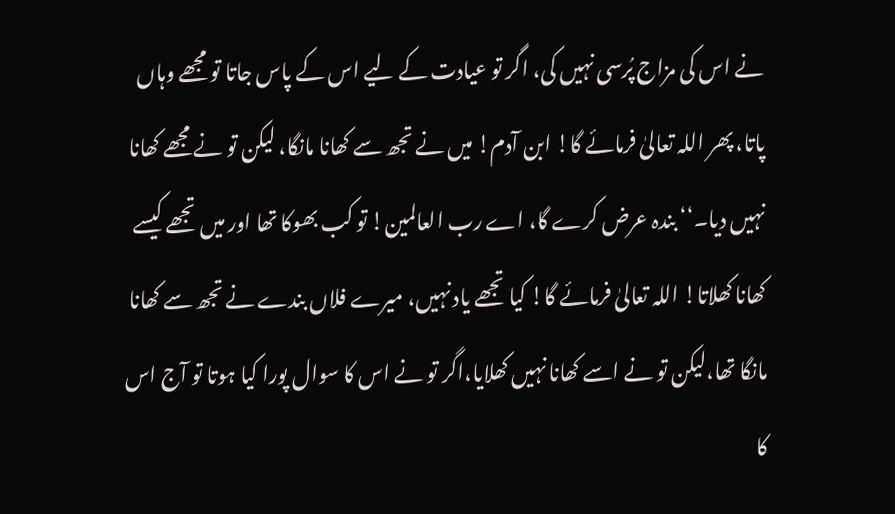نے اس کی مزاج پُرسی نہیں کی، اگر تو عیادت کے لیے اس کے پاس جاتا تو مجھے وہاں پاتا، پھر اللہ تعالیٰ فرمائے گا! ابن آدم! میں نے تجھ سے کھانا مانگا، لیکن تو نے مجھے کھانا نہیں دیا۔‘‘ بندہ عرض کرے گا، اے رب العالمین! تو کب بھوکا تھا اور میں تجھے کیسے کھانا کھلاتا! اللہ تعالیٰ فرمائے گا! کیا تجھے یاد نہیں، میرے فلاں بندے نے تجھ سے کھانا مانگا تھا،لیکن تو نے اسے کھانا نہیں کھلایا،اگر تو نے اس کا سوال پورا کیا ہوتا تو آج اس کا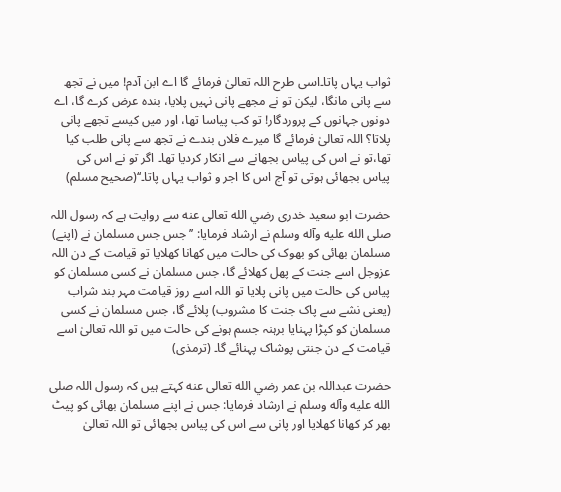ثواب یہاں پاتا۔اسی طرح اللہ تعالیٰ فرمائے گا اے ابن آدم! میں نے تجھ سے پانی مانگا، لیکن تو نے مجھے پانی نہیں پلایا، بندہ عرض کرے گا، اے دونوں جہانوں کے پروردگار! تو کب پیاسا تھا، اور میں کیسے تجھے پانی پلاتا؟ اللہ تعالیٰ فرمائے گا میرے فلاں بندے نے تجھ سے پانی طلب کیا تھا،تو نے اس کی پیاس بجھانے سے انکار کردیا تھا۔ اگر تو نے اس کی پیاس بجھائی ہوتی تو آج اس کا اجر و ثواب یہاں پاتا۔‘‘(صحیح مسلم)

حضرت ابو سعید خدری رضي الله تعالى عنه سے روایت ہے کہ رسول اللہ صلى الله عليه وآله وسلم نے ارشاد فرمایا: ’’جس جس مسلمان نے (اپنے) مسلمان بھائی کو بھوک کی حالت میں کھانا کھلایا تو قیامت کے دن اللہ عزوجل اسے جنت کے پھل کھلائے گا، جس مسلمان نے کسی مسلمان کو پیاس کی حالت میں پانی پلایا تو اللہ اسے روز قیامت مہر بند شراب (یعنی نشے سے پاک جنت کا مشروب) پلائے گا، جس مسلمان نے کسی مسلمان کو کپڑا پہنایا برہنہ جسم ہونے کی حالت میں تو اللہ تعالیٰ اسے قیامت کے دن جنتی پوشاک پہنائے گا۔ (ترمذی)

حضرت عبداللہ بن عمر رضي الله تعالى عنه کہتے ہیں کہ رسول اللہ صلى الله عليه وآله وسلم نے ارشاد فرمایا: جس نے اپنے مسلمان بھائی کو پیٹ بھر کر کھانا کھلایا اور پانی سے اس کی پیاس بجھائی تو اللہ تعالیٰ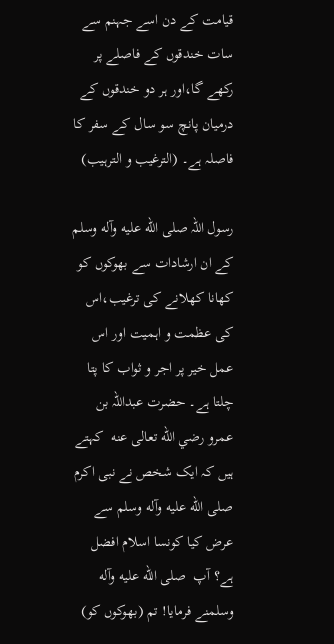قیامت کے دن اسے جہنم سے سات خندقوں کے فاصلے پر رکھے گا،اور ہر دو خندقوں کے درمیان پانچ سو سال کے سفر کا فاصلہ ہے۔ (الترغیب و الترہیب)

رسول اللہ صلى الله عليه وآله وسلم کے ان ارشادات سے بھوکوں کو کھانا کھلانے کی ترغیب،اس کی عظمت و اہمیت اور اس عمل خیر پر اجر و ثواب کا پتا چلتا ہے۔ حضرت عبداللہ بن عمرو رضي الله تعالى عنه  کہتے ہیں کہ ایک شخص نے نبی اکرم  صلى الله عليه وآله وسلم سے عرض کیا کونسا اسلام افضل ہے؟ آپ  صلى الله عليه وآله وسلمنے فرمایا! تم (بھوکوں کو)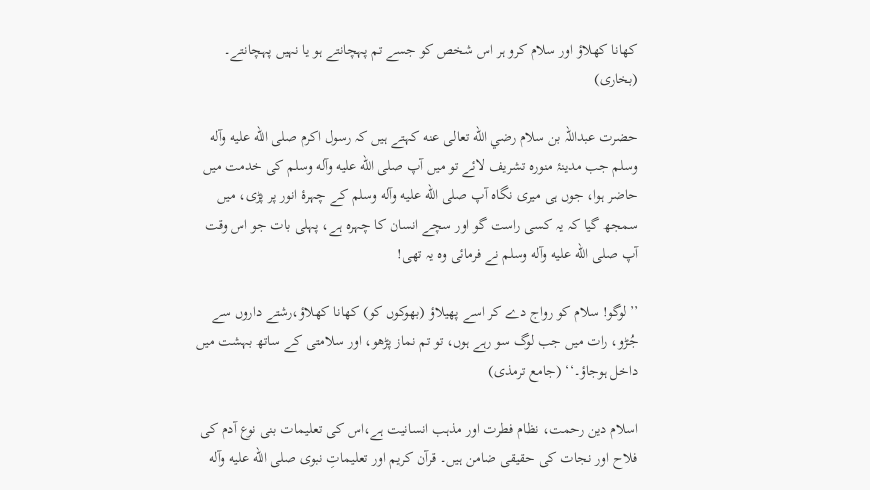کھانا کھلاؤ اور سلام کرو ہر اس شخص کو جسے تم پہچانتے ہو یا نہیں پہچانتے۔ (بخاری)

حضرت عبداللہ بن سلام رضي الله تعالى عنه کہتے ہیں کہ رسول اکرم صلى الله عليه وآله وسلم جب مدینۂ منورہ تشریف لائے تو میں آپ صلى الله عليه وآله وسلم کی خدمت میں حاضر ہوا، جوں ہی میری نگاہ آپ صلى الله عليه وآله وسلم کے چہرۂ انور پر پڑی، میں سمجھ گیا کہ یہ کسی راست گو اور سچے انسان کا چہرہ ہے، پہلی بات جو اس وقت آپ صلى الله عليه وآله وسلم نے فرمائی وہ یہ تھی!

’’لوگو! سلام کو رواج دے کر اسے پھیلاؤ (بھوکوں کو) کھانا کھلاؤ،رشتے داروں سے جُڑو، رات میں جب لوگ سو رہے ہوں، تو تم نماز پڑھو، اور سلامتی کے ساتھ بہشت میں داخل ہوجاؤ۔‘‘ (جامع ترمذی)

اسلام دین رحمت، نظام فطرت اور مذہب انسانیت ہے،اس کی تعلیمات بنی نوع آدم کی فلاح اور نجات کی حقیقی ضامن ہیں۔ قرآن کریم اور تعلیماتِ نبوی صلى الله عليه وآله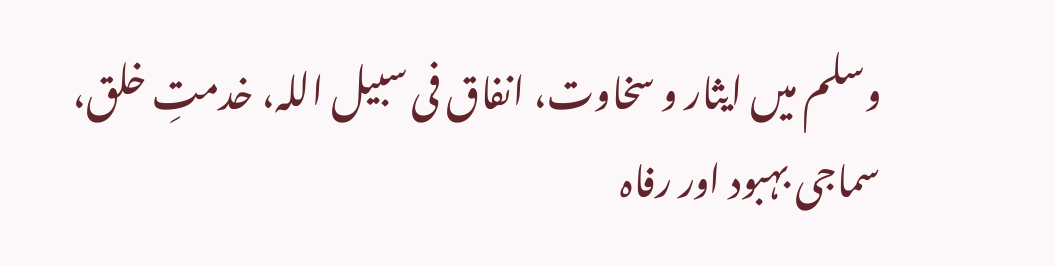وسلم میں ایثار و سخاوت، انفاق فی سبیل اللہ، خدمتِ خلق، سماجی بہبود اور رفاہ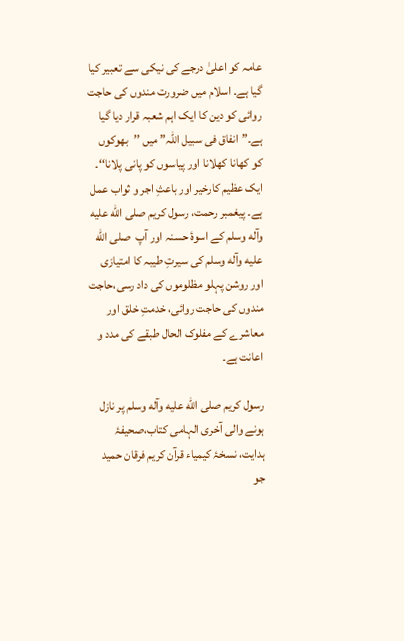عامہ کو اعلیٰ درجے کی نیکی سے تعبیر کیا گیا ہے۔ اسلام میں ضرورت مندوں کی حاجت روائی کو دین کا ایک اہم شعبہ قرار دیا گیا ہے۔”انفاق فی سبیل اللہ” میں ’’بھوکوں کو کھانا کھلانا اور پیاسوں کو پانی پلانا‘‘۔ ایک عظیم کارخیر اور باعثِ اجر و ثواب عمل ہے۔ پیغمبر رحمت، رسول کریم صلى الله عليه وآله وسلم کے اسوۂ حسنہ اور آپ  صلى الله عليه وآله وسلم کی سیرتِ طیبہ کا امتیازی اور روشن پہلو مظلوموں کی داد رسی،حاجت مندوں کی حاجت روائی، خدمتِ خلق اور معاشرے کے مفلوک الحال طبقے کی مدد و اعانت ہے۔

رسول كريم صلى الله عليه وآله وسلم پر نازل ہونے والی آخری الہامی کتاب،صحیفۂ ہدایت، نسخۂ کیمیاء قرآن کریم فرقان حمید جو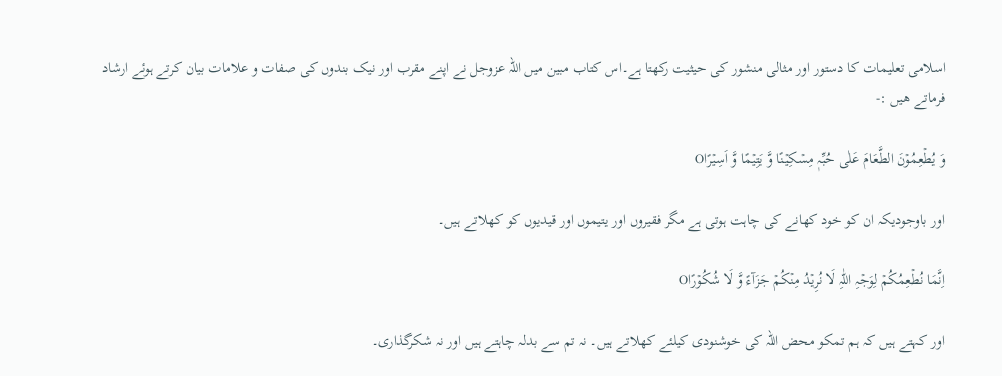اسلامی تعلیمات کا دستور اور مثالی منشور کی حیثیت رکھتا ہے۔اس کتاب مبین میں اللہ عزوجل نے اپنے مقرب اور نیک بندوں کی صفات و علامات بیان کرتے ہوئے ارشاد فرماتے ھیں :-

وَ یُطۡعِمُوۡنَ الطَّعَامَ عَلٰی حُبِّہٖ مِسۡکِیۡنًا وَّ یَتِیۡمًا وَّ اَسِیۡرًاO

اور باوجودیکہ ان کو خود کھانے کی چاہت ہوتی ہے مگر فقیروں اور یتیموں اور قیدیوں کو کھلاتے ہیں۔

اِنَّمَا نُطۡعِمُکُمۡ لِوَجۡہِ اللّٰہِ لَا نُرِیۡدُ مِنۡکُمۡ جَزَآءً وَّ لَا شُکُوۡرًاO

اور کہتے ہیں کہ ہم تمکو محض اللہ کی خوشنودی کیلئے کھلاتے ہیں۔ نہ تم سے بدلہ چاہتے ہیں اور نہ شکرگذاری۔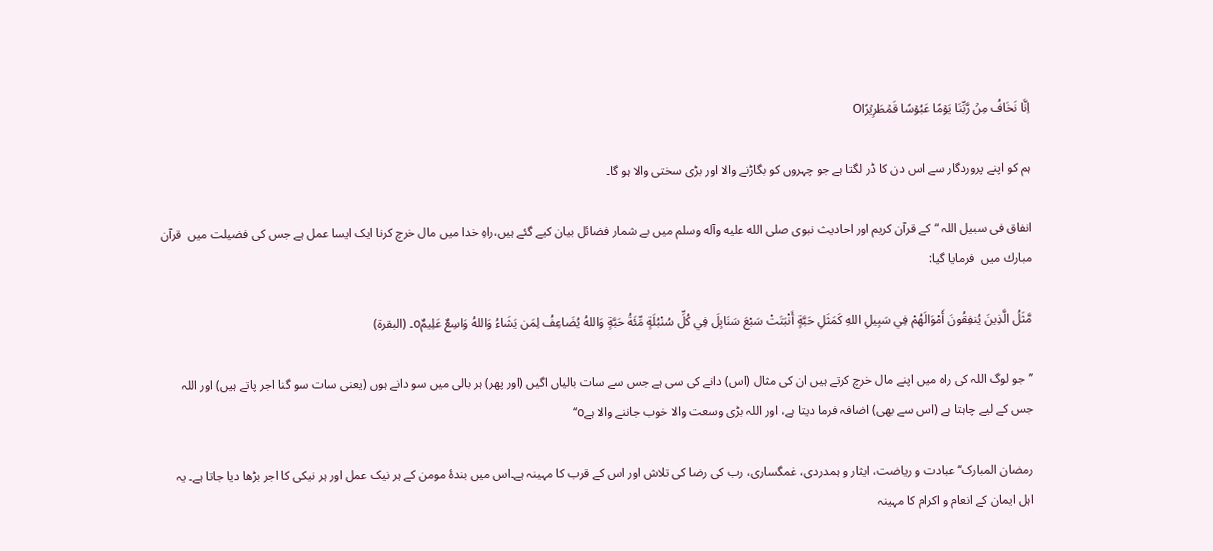اِنَّا نَخَافُ مِنۡ رَّبِّنَا یَوۡمًا عَبُوۡسًا قَمۡطَرِیۡرًاO

ہم کو اپنے پروردگار سے اس دن کا ڈر لگتا ہے جو چہروں کو بگاڑنے والا اور بڑی سختی والا ہو گا۔

انفاق فی سبیل اللہ “کے قرآن کریم اور احادیث نبوی صلى الله عليه وآله وسلم میں بے شمار فضائل بیان کیے گئے ہیں،راہِ خدا میں مال خرچ کرنا ایک ایسا عمل ہے جس کی فضیلت میں  قرآن مبارك ميں  فرمایا گیا:

مَّثَلُ الَّذِينَ يُنفِقُونَ أَمْوَالَهُمْ فِي سَبِيلِ اللهِ كَمَثَلِ حَبَّةٍ أَنْبَتَتْ سَبْعَ سَنَابِلَ فِي كُلِّ سُنْبُلَةٍ مِّئَةُ حَبَّةٍ وَاللهُ يُضَاعِفُ لِمَن يَشَاءُ وَاللهُ وَاسِعٌ عَلِيمٌo۔ (البقرة)

’’جو لوگ اللہ کی راہ میں اپنے مال خرچ کرتے ہیں ان کی مثال (اس) دانے کی سی ہے جس سے سات بالیاں اگیں (اور پھر) ہر بالی میں سو دانے ہوں (یعنی سات سو گنا اجر پاتے ہیں) اور اللہ جس کے لیے چاہتا ہے (اس سے بھی) اضافہ فرما دیتا ہے، اور اللہ بڑی وسعت والا خوب جاننے والا ہےo‘‘

رمضان المبارک‘‘ عبادت و ریاضت، ایثار و ہمدردی، غمگساری، رب کی رضا کی تلاش اور اس کے قرب کا مہینہ ہے۔اس میں بندۂ مومن کے ہر نیک عمل اور ہر نیکی کا اجر بڑھا دیا جاتا ہے۔ یہ اہل ایمان کے انعام و اکرام کا مہینہ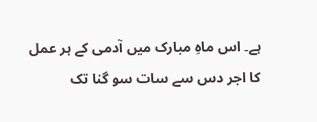ہے۔ اس ماہِ مبارک میں آدمی کے ہر عمل کا اجر دس سے سات سو گنا تک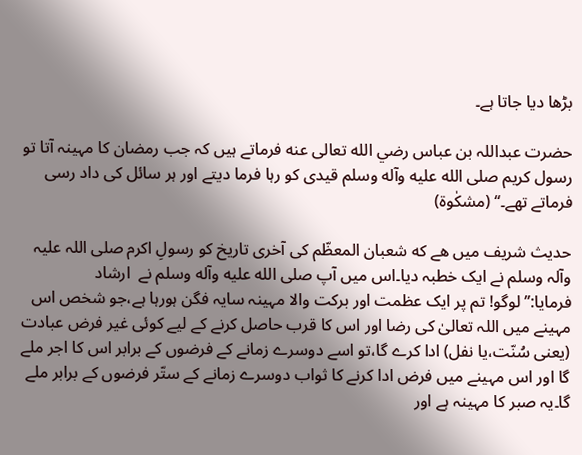بڑھا دیا جاتا ہے۔

حضرت عبداللہ بن عباس رضي الله تعالى عنه فرماتے ہیں کہ جب رمضان کا مہینہ آتا تو رسول كريم صلى الله عليه وآله وسلم قیدی کو رہا فرما دیتے اور ہر سائل کی داد رسی فرماتے تھے۔‘‘ (مشکٰوۃ)

حديث شريف ميں هے كه شعبان المعظّم کی آخری تاریخ کو رسولِ اکرم صلی اللہ علیہ وآلہ وسلم نے ایک خطبہ دیا۔اس میں آپ صلى الله عليه وآله وسلم نے  ارشاد فرمایا:’’لوگو! تم پر ایک عظمت اور برکت والا مہینہ سایہ فگن ہورہا ہے،جو شخص اس مہینے میں اللہ تعالیٰ کی رضا اور اس کا قرب حاصل کرنے کے لیے کوئی غیر فرض عبادت (یعنی سُنّت،یا نفل) ادا کرے گا،تو اسے دوسرے زمانے کے فرضوں کے برابر اس کا اجر ملے گا اور اس مہینے میں فرض ادا کرنے کا ثواب دوسرے زمانے کے ستّر فرضوں کے برابر ملے گا۔یہ صبر کا مہینہ ہے اور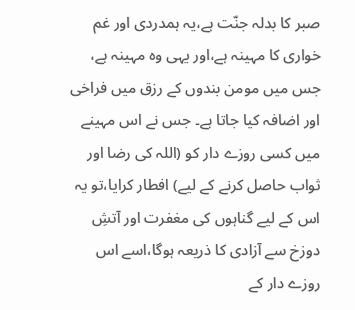صبر کا بدلہ جنّت ہے،یہ ہمدردی اور غم خواری کا مہینہ ہے،اور یہی وہ مہینہ ہے، جس میں مومن بندوں کے رزق میں فراخی اور اضافہ کیا جاتا ہے۔ جس نے اس مہینے میں کسی روزے دار کو (اللہ کی رضا اور ثواب حاصل کرنے کے لیے) افطار کرایا،تو یہ اس کے لیے گناہوں کی مغفرت اور آتشِ دوزخ سے آزادی کا ذریعہ ہوگا،اسے اس روزے دار کے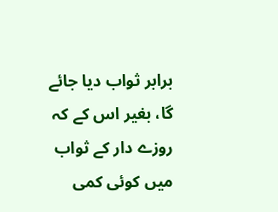برابر ثواب دیا جائے گا، بغیر اس کے کہ روزے دار کے ثواب میں کوئی کمی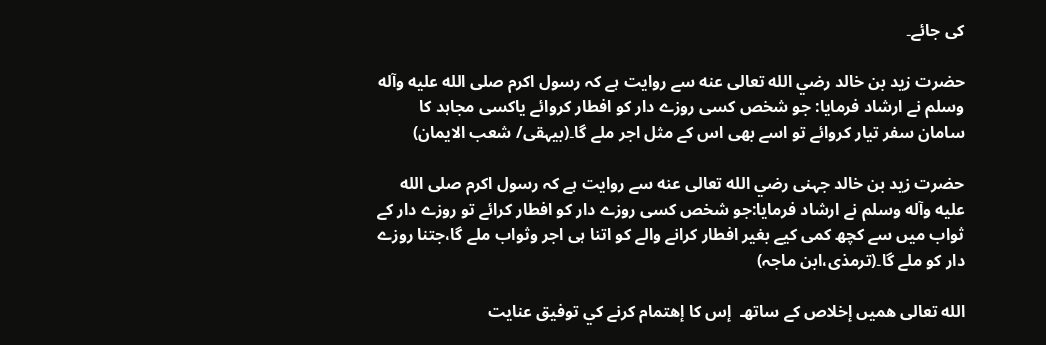کی جائے۔

حضرت زید بن خالد رضي الله تعالى عنه سے روایت ہے کہ رسول اکرم صلى الله عليه وآله وسلم نے ارشاد فرمایا: جو شخص کسی روزے دار کو افطار کروائے یاکسی مجاہد کا سامان سفر تیار کروائے تو اسے بھی اس کے مثل اجر ملے گا۔(بیہقی/ شعب الایمان)

حضرت زید بن خالد جہنی رضي الله تعالى عنه سے روایت ہے کہ رسول اکرم صلى الله عليه وآله وسلم نے ارشاد فرمایا:جو شخص کسی روزے دار کو افطار کرائے تو روزے دار کے ثواب میں سے کچھ کمی کیے بغیر افطار کرانے والے کو اتنا ہی اجر وثواب ملے گا،جتنا روزے دار کو ملے گا۔(ترمذی،ابن ماجہ)

الله تعالى هميں إخلاص كے ساتهـ  إس كا إهتمام كرنے كي توفيق عنايت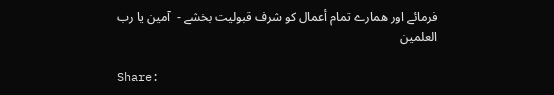فرمائے اور همارے تمام أعمال كو شرف قبوليت بخشے -  آمين يا رب العلمين

Share: